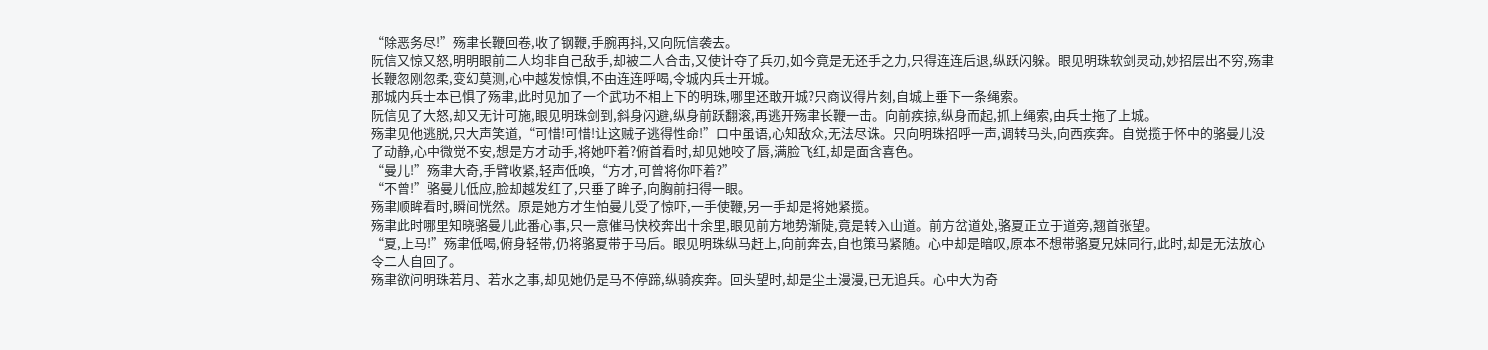“除恶务尽!”殇聿长鞭回卷,收了钢鞭,手腕再抖,又向阮信袭去。
阮信又惊又怒,明明眼前二人均非自己敌手,却被二人合击,又使计夺了兵刃,如今竟是无还手之力,只得连连后退,纵跃闪躲。眼见明珠软剑灵动,妙招层出不穷,殇聿长鞭忽刚忽柔,变幻莫测,心中越发惊惧,不由连连呼喝,令城内兵士开城。
那城内兵士本已惧了殇聿,此时见加了一个武功不相上下的明珠,哪里还敢开城?只商议得片刻,自城上垂下一条绳索。
阮信见了大怒,却又无计可施,眼见明珠剑到,斜身闪避,纵身前跃翻滚,再逃开殇聿长鞭一击。向前疾掠,纵身而起,抓上绳索,由兵士拖了上城。
殇聿见他逃脱,只大声笑道,“可惜!可惜!让这贼子逃得性命!”口中虽语,心知敌众,无法尽诛。只向明珠招呼一声,调转马头,向西疾奔。自觉揽于怀中的骆曼儿没了动静,心中微觉不安,想是方才动手,将她吓着?俯首看时,却见她咬了唇,满脸飞红,却是面含喜色。
“曼儿!”殇聿大奇,手臂收紧,轻声低唤,“方才,可曾将你吓着?”
“不曾!”骆曼儿低应,脸却越发红了,只垂了眸子,向胸前扫得一眼。
殇聿顺眸看时,瞬间恍然。原是她方才生怕曼儿受了惊吓,一手使鞭,另一手却是将她紧揽。
殇聿此时哪里知晓骆曼儿此番心事,只一意催马快校奔出十余里,眼见前方地势渐陡,竟是转入山道。前方岔道处,骆夏正立于道旁,翘首张望。
“夏,上马!”殇聿低喝,俯身轻带,仍将骆夏带于马后。眼见明珠纵马赶上,向前奔去,自也策马紧随。心中却是暗叹,原本不想带骆夏兄妹同行,此时,却是无法放心令二人自回了。
殇聿欲问明珠若月、若水之事,却见她仍是马不停蹄,纵骑疾奔。回头望时,却是尘土漫漫,已无追兵。心中大为奇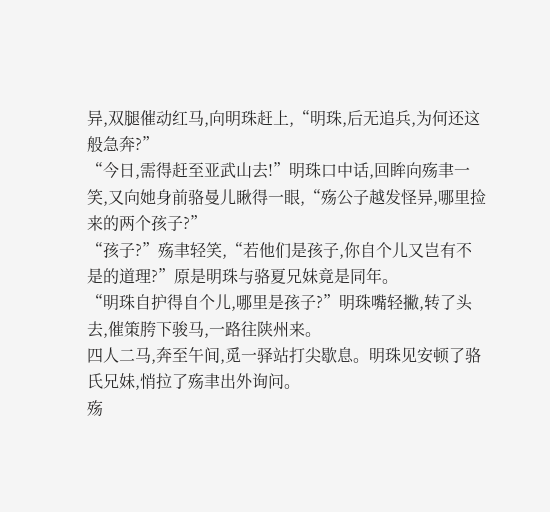异,双腿催动红马,向明珠赶上,“明珠,后无追兵,为何还这般急奔?”
“今日,需得赶至亚武山去!”明珠口中话,回眸向殇聿一笑,又向她身前骆曼儿瞅得一眼,“殇公子越发怪异,哪里捡来的两个孩子?”
“孩子?”殇聿轻笑,“若他们是孩子,你自个儿又岂有不是的道理?”原是明珠与骆夏兄妹竟是同年。
“明珠自护得自个儿,哪里是孩子?”明珠嘴轻撇,转了头去,催策胯下骏马,一路往陕州来。
四人二马,奔至午间,觅一驿站打尖歇息。明珠见安顿了骆氏兄妹,悄拉了殇聿出外询问。
殇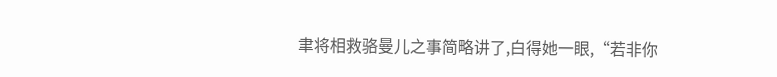聿将相救骆曼儿之事简略讲了,白得她一眼,“若非你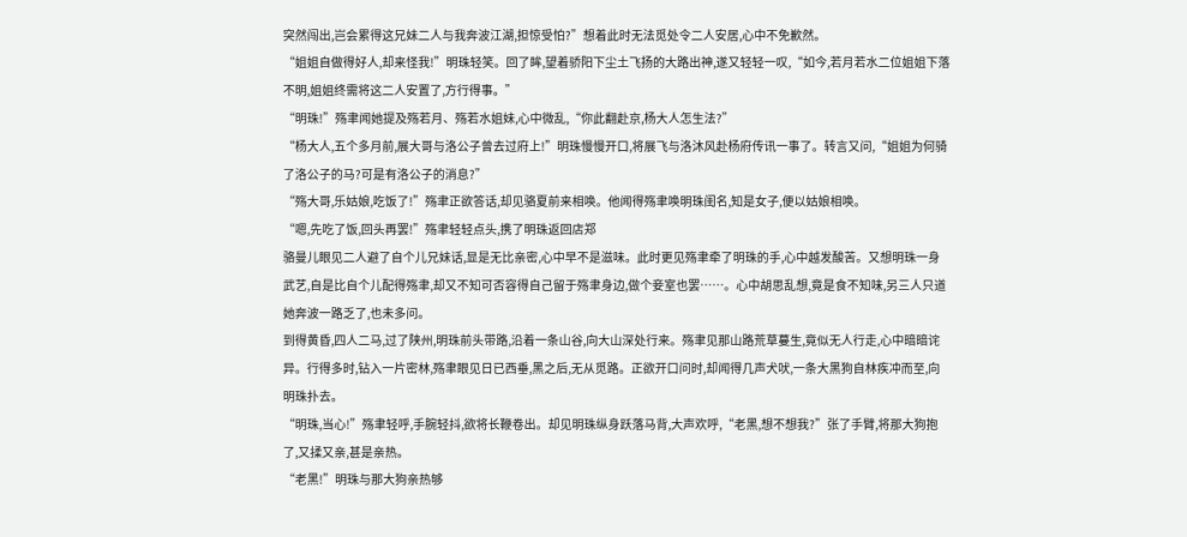突然闯出,岂会累得这兄妹二人与我奔波江湖,担惊受怕?”想着此时无法觅处令二人安居,心中不免歉然。
“姐姐自做得好人,却来怪我!”明珠轻笑。回了眸,望着骄阳下尘土飞扬的大路出神,遂又轻轻一叹,“如今,若月若水二位姐姐下落不明,姐姐终需将这二人安置了,方行得事。”
“明珠!”殇聿闻她提及殇若月、殇若水姐妹,心中微乱,“你此翻赴京,杨大人怎生法?”
“杨大人,五个多月前,展大哥与洛公子曾去过府上!”明珠慢慢开口,将展飞与洛沐风赴杨府传讯一事了。转言又问,“姐姐为何骑了洛公子的马?可是有洛公子的消息?”
“殇大哥,乐姑娘,吃饭了!”殇聿正欲答话,却见骆夏前来相唤。他闻得殇聿唤明珠闺名,知是女子,便以姑娘相唤。
“嗯,先吃了饭,回头再罢!”殇聿轻轻点头,携了明珠返回店郑
骆曼儿眼见二人避了自个儿兄妹话,显是无比亲密,心中早不是滋味。此时更见殇聿牵了明珠的手,心中越发酸苦。又想明珠一身武艺,自是比自个儿配得殇聿,却又不知可否容得自己留于殇聿身边,做个妾室也罢……。心中胡思乱想,竟是食不知味,另三人只道她奔波一路乏了,也未多问。
到得黄昏,四人二马,过了陕州,明珠前头带路,沿着一条山谷,向大山深处行来。殇聿见那山路荒草蔓生,竟似无人行走,心中暗暗诧异。行得多时,钻入一片密林,殇聿眼见日已西垂,黑之后,无从觅路。正欲开口问时,却闻得几声犬吠,一条大黑狗自林疾冲而至,向明珠扑去。
“明珠,当心!”殇聿轻呼,手腕轻抖,欲将长鞭卷出。却见明珠纵身跃落马背,大声欢呼,“老黑,想不想我?”张了手臂,将那大狗抱了,又揉又亲,甚是亲热。
“老黑!”明珠与那大狗亲热够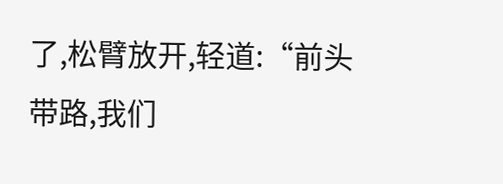了,松臂放开,轻道:“前头带路,我们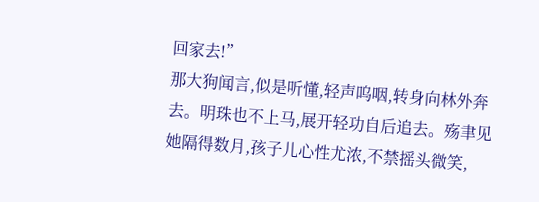回家去!”
那大狗闻言,似是听懂,轻声呜咽,转身向林外奔去。明珠也不上马,展开轻功自后追去。殇聿见她隔得数月,孩子儿心性尤浓,不禁摇头微笑,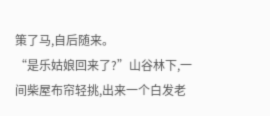策了马,自后随来。
“是乐姑娘回来了?”山谷林下,一间柴屋布帘轻挑,出来一个白发老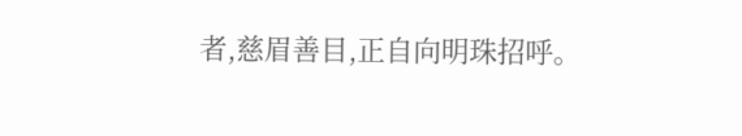者,慈眉善目,正自向明珠招呼。